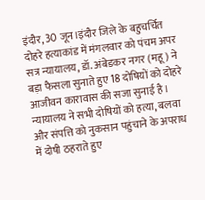इंदौर, 30 जून।इंदौर जिले के बहुचर्चित दोहरे हत्याकांड में मंगलवार को पंचम अपर सत्र न्यायालय, डॉ. अंबेडकर नगर (महू) ने बड़ा फैसला सुनाते हुए 18 दोषियों को दोहरे आजीवन कारावास की सजा सुनाई है। न्यायालय ने सभी दोषियों को हत्या, बलवा और संपत्ति को नुकसान पहुंचाने के अपराध में दोषी ठहराते हुए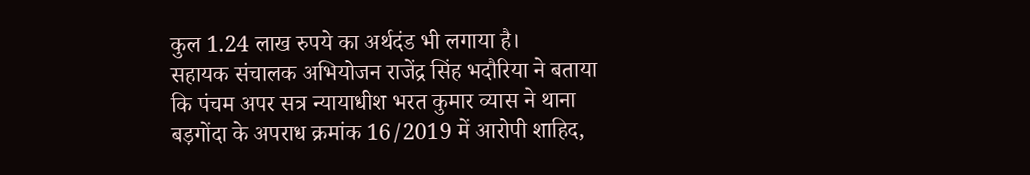कुल 1.24 लाख रुपये का अर्थदंड भी लगाया है।
सहायक संचालक अभियोजन राजेंद्र सिंह भदौरिया ने बताया कि पंचम अपर सत्र न्यायाधीश भरत कुमार व्यास ने थाना बड़गोंदा के अपराध क्रमांक 16/2019 में आरोपी शाहिद,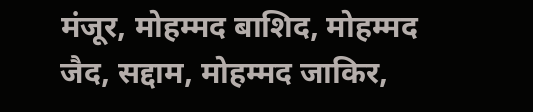मंजूर, मोहम्मद बाशिद, मोहम्मद जैद, सद्दाम, मोहम्मद जाकिर,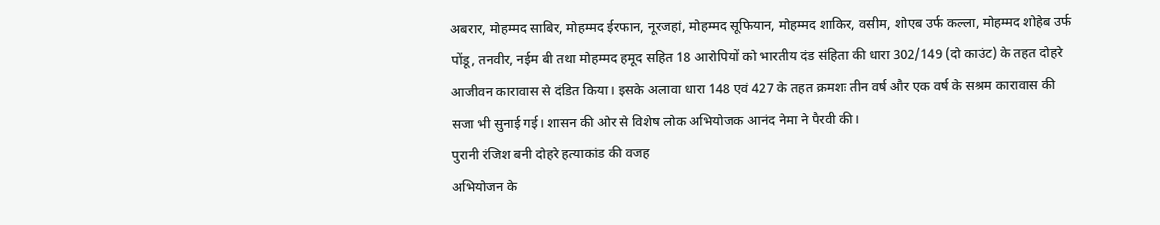अबरार, मोहम्मद साबिर, मोहम्मद ईरफान, नूरजहां, मोहम्मद सूफियान, मोहम्मद शाकिर, वसीम, शोएब उर्फ कल्ला, मोहम्मद शोहेब उर्फ पोंडू, तनवीर, नईम बी तथा मोहम्मद हमूद सहित 18 आरोपियों को भारतीय दंड संहिता की धारा 302/149 (दो काउंट) के तहत दोहरे आजीवन कारावास से दंडित किया। इसके अलावा धारा 148 एवं 427 के तहत क्रमशः तीन वर्ष और एक वर्ष के सश्रम कारावास की सजा भी सुनाई गई। शासन की ओर से विशेष लोक अभियोजक आनंद नेमा ने पैरवी की।
पुरानी रंजिश बनी दोहरे हत्याकांड की वजह
अभियोजन के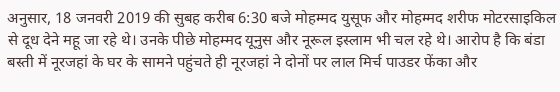अनुसार, 18 जनवरी 2019 की सुबह करीब 6:30 बजे मोहम्मद युसूफ और मोहम्मद शरीफ मोटरसाइकिल से दूध देने महू जा रहे थे। उनके पीछे मोहम्मद यूनुस और नूरूल इस्लाम भी चल रहे थे। आरोप है कि बंडा बस्ती में नूरजहां के घर के सामने पहुंचते ही नूरजहां ने दोनों पर लाल मिर्च पाउडर फेंका और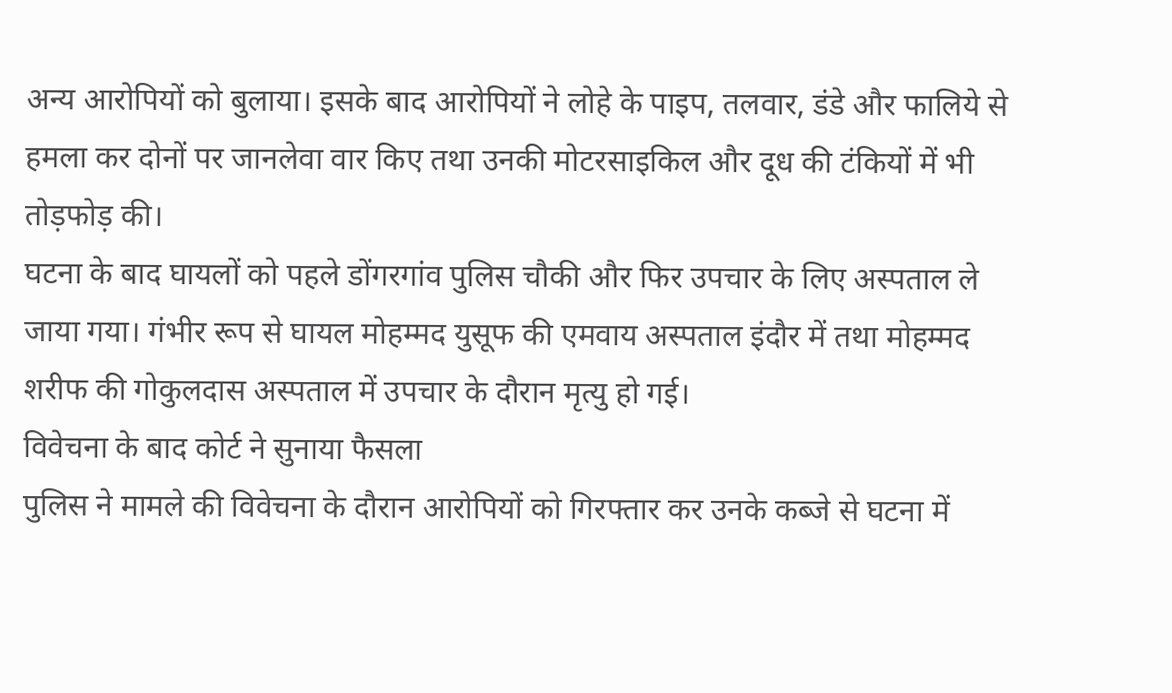अन्य आरोपियों को बुलाया। इसके बाद आरोपियों ने लोहे के पाइप, तलवार, डंडे और फालिये से हमला कर दोनों पर जानलेवा वार किए तथा उनकी मोटरसाइकिल और दूध की टंकियों में भी तोड़फोड़ की।
घटना के बाद घायलों को पहले डोंगरगांव पुलिस चौकी और फिर उपचार के लिए अस्पताल ले जाया गया। गंभीर रूप से घायल मोहम्मद युसूफ की एमवाय अस्पताल इंदौर में तथा मोहम्मद शरीफ की गोकुलदास अस्पताल में उपचार के दौरान मृत्यु हो गई।
विवेचना के बाद कोर्ट ने सुनाया फैसला
पुलिस ने मामले की विवेचना के दौरान आरोपियों को गिरफ्तार कर उनके कब्जे से घटना में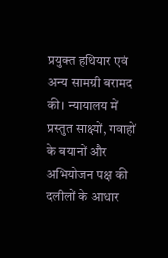प्रयुक्त हथियार एवं अन्य सामग्री बरामद की। न्यायालय में प्रस्तुत साक्ष्यों, गवाहों के बयानों और अभियोजन पक्ष की दलीलों के आधार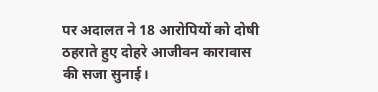पर अदालत ने 18 आरोपियों को दोषी ठहराते हुए दोहरे आजीवन कारावास की सजा सुनाई।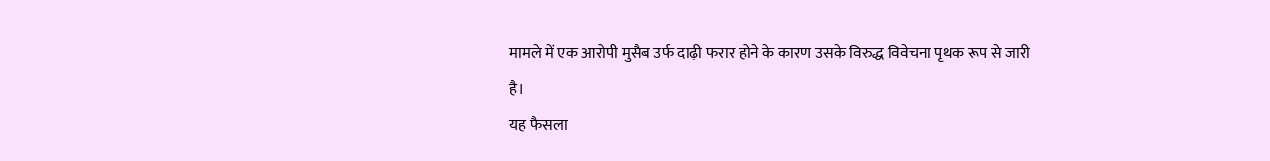मामले में एक आरोपी मुसैब उर्फ दाढ़ी फरार होने के कारण उसके विरुद्ध विवेचना पृथक रूप से जारी है।
यह फैसला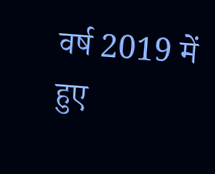वर्ष 2019 में हुए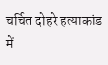चर्चित दोहरे हत्याकांड में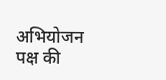अभियोजन पक्ष की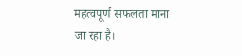महत्वपूर्ण सफलता माना जा रहा है।